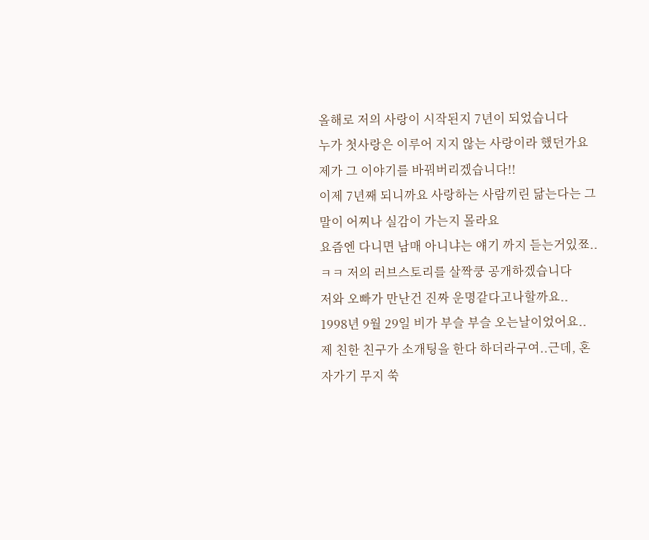올해로 저의 사랑이 시작된지 7년이 되었습니다
누가 첫사랑은 이루어 지지 않는 사랑이라 했던가요 제가 그 이야기를 바꿔버리겠습니다!!
이제 7년째 되니까요 사랑하는 사람끼린 닮는다는 그말이 어찌나 실감이 가는지 몰라요
요즘엔 다니면 남매 아니냐는 얘기 까지 듣는거있쬬..ㅋㅋ 저의 러브스토리를 살짝쿵 공개하겠습니다
저와 오빠가 만난건 진짜 운명같다고나할까요..
1998년 9월 29일 비가 부슬 부슬 오는날이었어요..
제 친한 친구가 소개팅을 한다 하더라구여..근데, 혼자가기 무지 쑥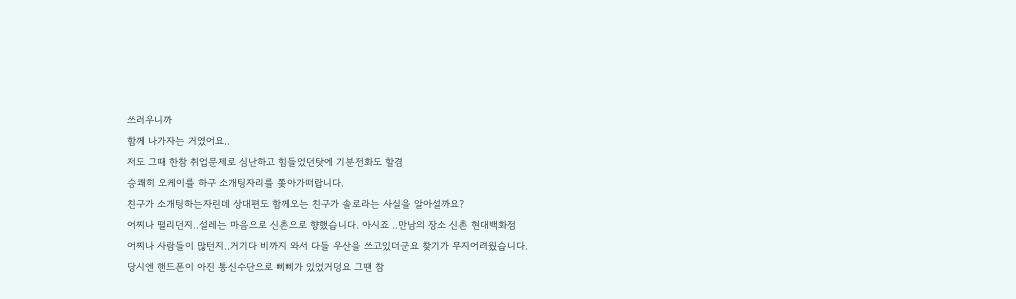쓰러우니까
함께 나가자는 거였어요..
저도 그때 한참 취업문제로 심난하고 힘들었던탓에 기분전화도 할겸
승쾌히 오케이를 하구 소개팅자리를 쫒아가떠랍니다.
친구가 소개팅하는자린데 상대편도 함께오는 친구가 솔로라는 사실을 알아설까요?
어찌나 떨리던지..설레는 마음으로 신촌으로 향했습니다. 아시죠 ..만남의 장소 신촌 현대백화점
어찌나 사람들이 많턴지..거기다 비까지 와서 다들 우산을 쓰고있더군요 찾기가 무지어려웠습니다.
당시엔 핸드폰이 아진 통신수단으로 삐삐가 있었거덩요 그땐 참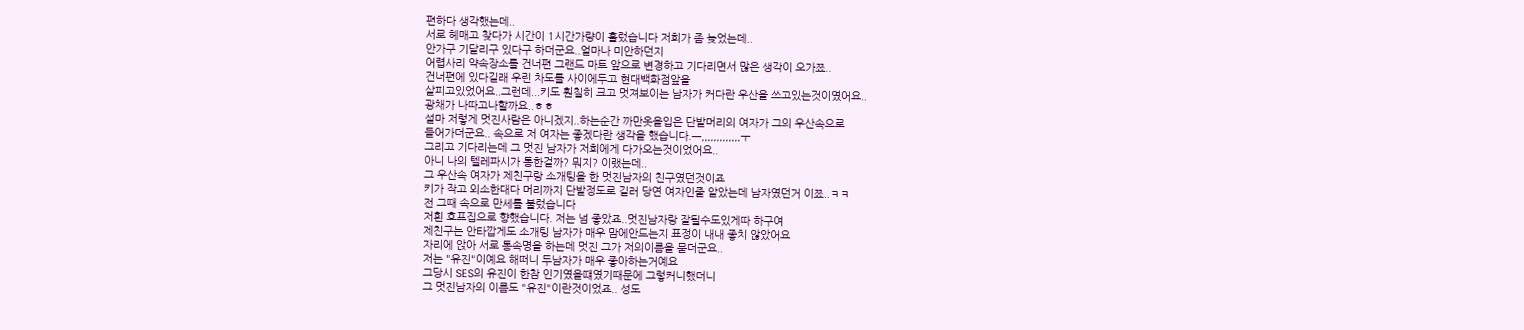편하다 생각했는데..
서로 헤매고 찾다가 시간이 1시간가량이 흘렀습니다 저희가 좀 늦었는데..
안가구 기달리구 있다구 하더군요..얼마나 미안하던지
어렵사리 약속장소를 건너편 그랜드 마트 앞으로 변경하고 기다리면서 많은 생각이 오가쬬..
건너편에 있다길래 우린 차도를 사이에두고 현대백화점앞을
살피고있었어요..그런데...키도 훤칠히 크고 멋져보이는 남자가 커다란 우산을 쓰고있는것이였어요..
광채가 나따고나할까요..ㅎㅎ
설마 저렇게 멋진사람은 아니겠지..하는순간 까만옷을입은 단발머리의 여자가 그의 우산속으로
들어가더군요.. 속으로 저 여자는 좋겠다란 생각을 했습니다.ㅡ,,,,,,,,,,,,,ㅜ
그리고 기다리는데 그 멋진 남자가 저희에게 다가오는것이었어요..
아니 나의 텔레파시가 통한걸까? 뭐지? 이랬는데..
그 우산속 여자가 제친구랑 소개팅을 한 멋진남자의 친구였던것이죠
키가 작고 외소한대다 머리까지 단발정도로 길러 당연 여자인줄 알았는데 남자였던거 이쬬..ㅋㅋ
전 그때 속으로 만세를 불렀습니다
저흰 호프집으로 향했습니다. 저는 넘 좋았죠..멋진남자랑 잘될수도있게따 하구여
제친구는 안타깝게도 소개팅 남자가 매우 맘에안드는지 표정이 내내 좋치 않았어요
자리에 앉아 서로 통속명을 하는데 멋진 그가 저의이름을 묻더군요..
저는 "유진"이예요 해떠니 두남자가 매우 좋아하는거예요
그당시 SES의 유진이 한참 인기였을떄였기때문에 그렇커니했더니
그 멋진남자의 이름도 "유진"이란것이었죠.. 성도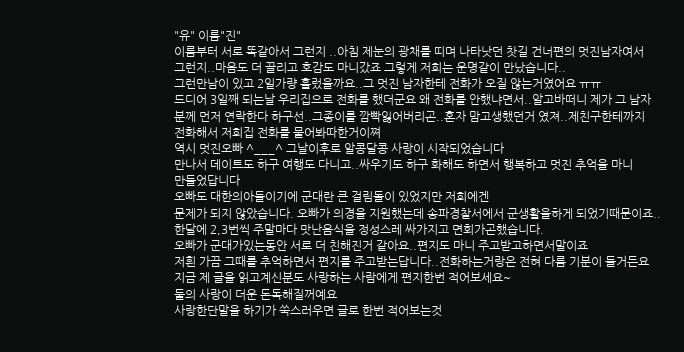"유" 이름"진"
이름부터 서로 똑같아서 그런지 ..아침 제눈의 광채를 띠며 나타낫던 찻길 건너편의 멋진남자여서
그런지..마음도 더 끌리고 호감도 마니갔죠 그렇게 저희는 운명같이 만났습니다..
그런만남이 있고 2일가량 흘렀을까요..그 멋진 남자한테 전화가 오질 않는거였어요 ㅠㅠ
드디어 3일째 되는날 우리집으로 전화를 했더군요 왜 전화를 안했냐면서..알고바떠니 제가 그 남자
분께 먼저 연락한다 하구선..그종이를 깜빡잃어버리곤..혼자 맘고생했던거 였져..제친구한테까지
전화해서 저희집 전화를 물어봐따한거이쪄
역시 멋진오빠 ^___^ 그날이후로 알콩달콩 사랑이 시작되었습니다
만나서 데이트도 하구 여행도 다니고..싸우기도 하구 화해도 하면서 행복하고 멋진 추억을 마니
만들었답니다
오빠도 대한의아들이기에 군대란 큰 걸림돌이 있었지만 저희에겐
문제가 되지 않았습니다. 오빠가 의경을 지원했는데 송파경찰서에서 군생활을하게 되었기때문이죠..
한달에 2,3번씩 주말마다 맛난음식을 정성스레 싸가지고 면회가곤했습니다.
오빠가 군대가있는동안 서로 더 친해진거 같아요..편지도 마니 주고받고하면서말이죠
저흰 가끔 그때를 추억하면서 편지를 주고받는답니다..전화하는거랑은 전혀 다름 기분이 들거든요
지금 제 글을 읽고계신분도 사랑하는 사람에게 편지한번 적어보세요~
둘의 사랑이 더운 돈독해질꺼예요
사랑한단말을 하기가 쑥스러우면 글로 한번 적어보는것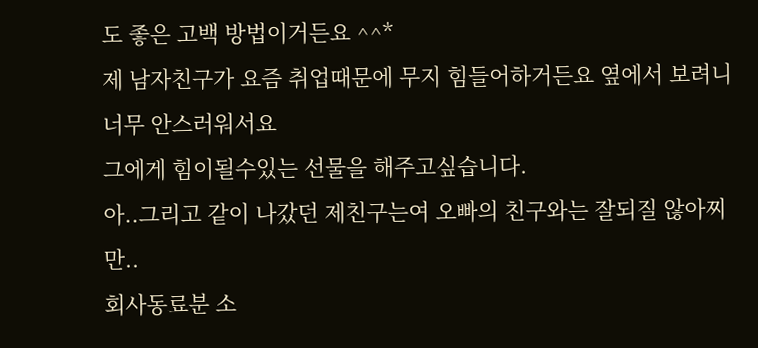도 좋은 고백 방법이거든요 ^^*
제 남자친구가 요즘 취업때문에 무지 힘들어하거든요 옆에서 보려니 너무 안스러워서요
그에게 힘이될수있는 선물을 해주고싶습니다.
아..그리고 같이 나갔던 제친구는여 오빠의 친구와는 잘되질 않아찌만..
회사동료분 소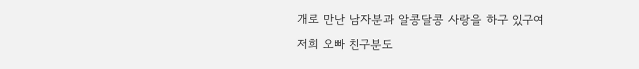개로 만난 남자분과 알콩달콩 사랑을 하구 있구여
저희 오빠 친구분도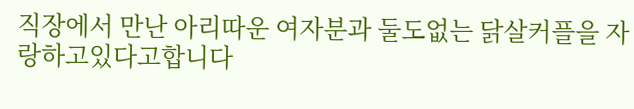직장에서 만난 아리따운 여자분과 둘도없는 닭살커플을 자랑하고있다고합니다